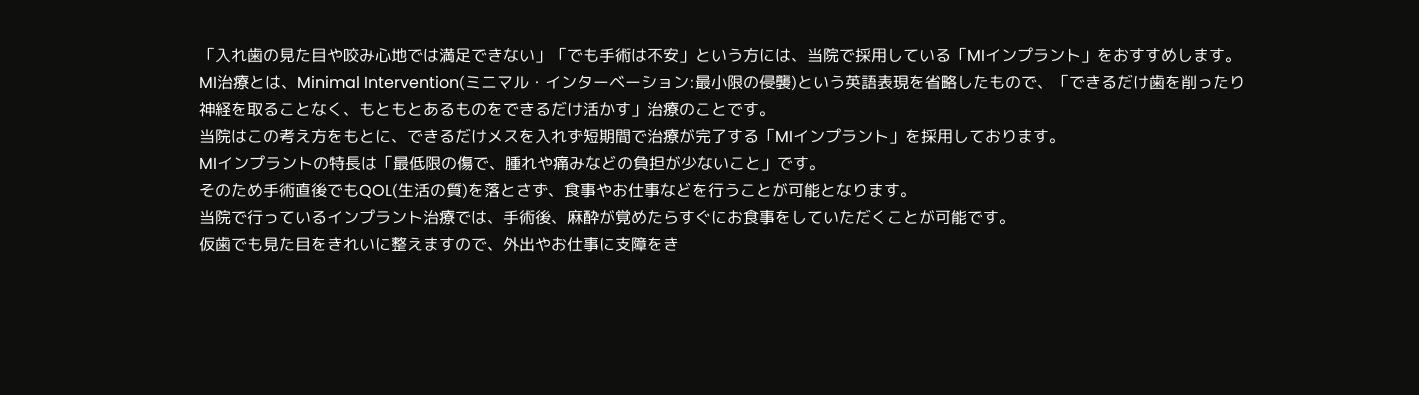「入れ歯の見た目や咬み心地では満足できない」「でも手術は不安」という方には、当院で採用している「MIインプラント」をおすすめします。
MI治療とは、Minimal Intervention(ミニマル・インターベーション:最小限の侵襲)という英語表現を省略したもので、「できるだけ歯を削ったり神経を取ることなく、もともとあるものをできるだけ活かす」治療のことです。
当院はこの考え方をもとに、できるだけメスを入れず短期間で治療が完了する「MIインプラント」を採用しております。
MIインプラントの特長は「最低限の傷で、腫れや痛みなどの負担が少ないこと」です。
そのため手術直後でもQOL(生活の質)を落とさず、食事やお仕事などを行うことが可能となります。
当院で行っているインプラント治療では、手術後、麻酔が覚めたらすぐにお食事をしていただくことが可能です。
仮歯でも見た目をきれいに整えますので、外出やお仕事に支障をき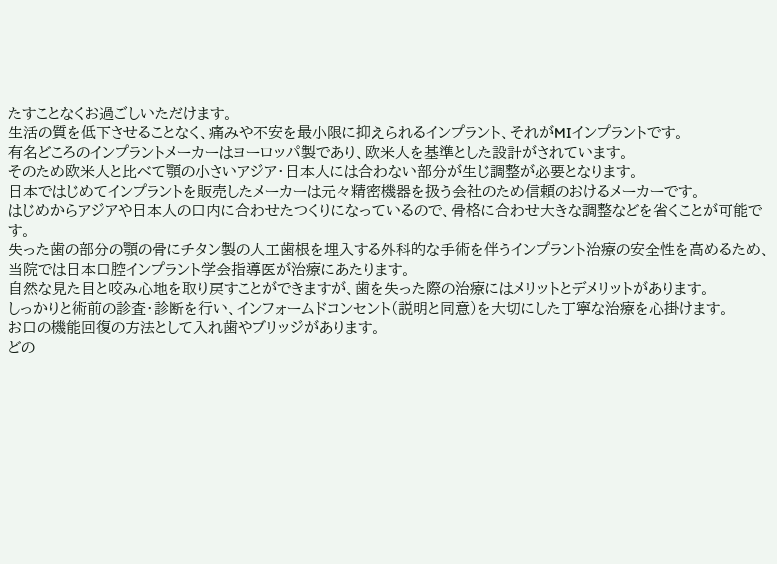たすことなくお過ごしいただけます。
生活の質を低下させることなく、痛みや不安を最小限に抑えられるインプラント、それがMIインプラントです。
有名どころのインプラントメーカーはヨーロッパ製であり、欧米人を基準とした設計がされています。
そのため欧米人と比べて顎の小さいアジア・日本人には合わない部分が生じ調整が必要となります。
日本ではじめてインプラントを販売したメーカーは元々精密機器を扱う会社のため信頼のおけるメーカーです。
はじめからアジアや日本人の口内に合わせたつくりになっているので、骨格に合わせ大きな調整などを省くことが可能です。
失った歯の部分の顎の骨にチタン製の人工歯根を埋入する外科的な手術を伴うインプラント治療の安全性を高めるため、
当院では日本口腔インプラント学会指導医が治療にあたります。
自然な見た目と咬み心地を取り戻すことができますが、歯を失った際の治療にはメリットとデメリットがあります。
しっかりと術前の診査・診断を行い、インフォームドコンセント(説明と同意)を大切にした丁寧な治療を心掛けます。
お口の機能回復の方法として入れ歯やブリッジがあります。
どの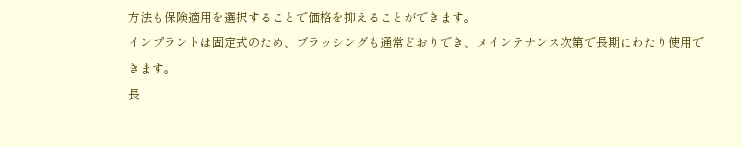方法も保険適用を選択することで価格を抑えることができます。
インプラントは固定式のため、ブラッシングも通常どおりでき、メインテナンス次第で長期にわたり使用できます。
長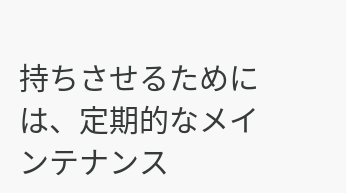持ちさせるためには、定期的なメインテナンス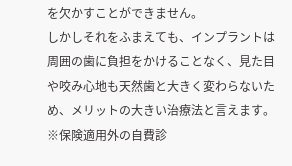を欠かすことができません。
しかしそれをふまえても、インプラントは周囲の歯に負担をかけることなく、見た目や咬み心地も天然歯と大きく変わらないため、メリットの大きい治療法と言えます。
※保険適用外の自費診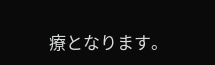療となります。